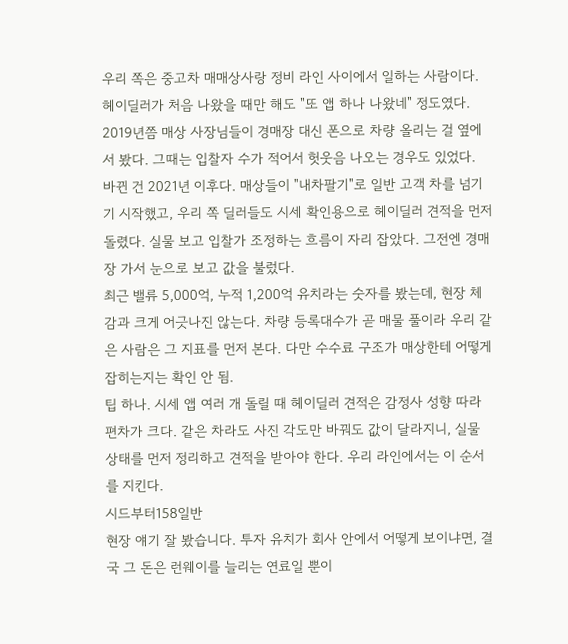우리 쪽은 중고차 매매상사랑 정비 라인 사이에서 일하는 사람이다. 헤이딜러가 처음 나왔을 때만 해도 "또 앱 하나 나왔네" 정도였다. 2019년쯤 매상 사장님들이 경매장 대신 폰으로 차량 올리는 걸 옆에서 봤다. 그때는 입찰자 수가 적어서 헛웃음 나오는 경우도 있었다.
바뀐 건 2021년 이후다. 매상들이 "내차팔기"로 일반 고객 차를 넘기기 시작했고, 우리 쪽 딜러들도 시세 확인용으로 헤이딜러 견적을 먼저 돌렸다. 실물 보고 입찰가 조정하는 흐름이 자리 잡았다. 그전엔 경매장 가서 눈으로 보고 값을 불렀다.
최근 밸류 5,000억, 누적 1,200억 유치라는 숫자를 봤는데, 현장 체감과 크게 어긋나진 않는다. 차량 등록대수가 곧 매물 풀이라 우리 같은 사람은 그 지표를 먼저 본다. 다만 수수료 구조가 매상한테 어떻게 잡히는지는 확인 안 됨.
팁 하나. 시세 앱 여러 개 돌릴 때 헤이딜러 견적은 감정사 성향 따라 편차가 크다. 같은 차라도 사진 각도만 바꿔도 값이 달라지니, 실물 상태를 먼저 정리하고 견적을 받아야 한다. 우리 라인에서는 이 순서를 지킨다.
시드부터158일반
현장 얘기 잘 봤습니다. 투자 유치가 회사 안에서 어떻게 보이냐면, 결국 그 돈은 런웨이를 늘리는 연료일 뿐이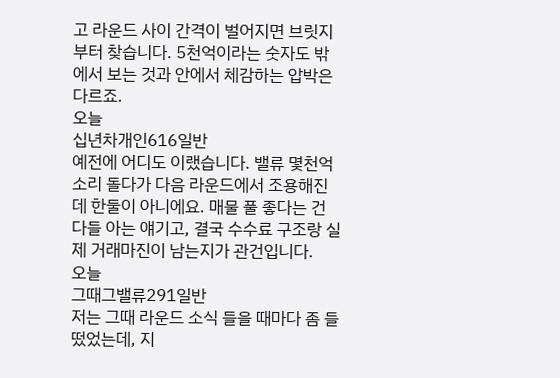고 라운드 사이 간격이 벌어지면 브릿지부터 찾습니다. 5천억이라는 숫자도 밖에서 보는 것과 안에서 체감하는 압박은 다르죠.
오늘
십년차개인616일반
예전에 어디도 이랬습니다. 밸류 몇천억 소리 돌다가 다음 라운드에서 조용해진 데 한둘이 아니에요. 매물 풀 좋다는 건 다들 아는 얘기고, 결국 수수료 구조랑 실제 거래마진이 남는지가 관건입니다.
오늘
그때그밸류291일반
저는 그때 라운드 소식 들을 때마다 좀 들떴었는데, 지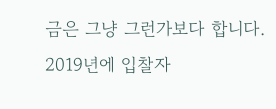금은 그냥 그런가보다 합니다. 2019년에 입찰자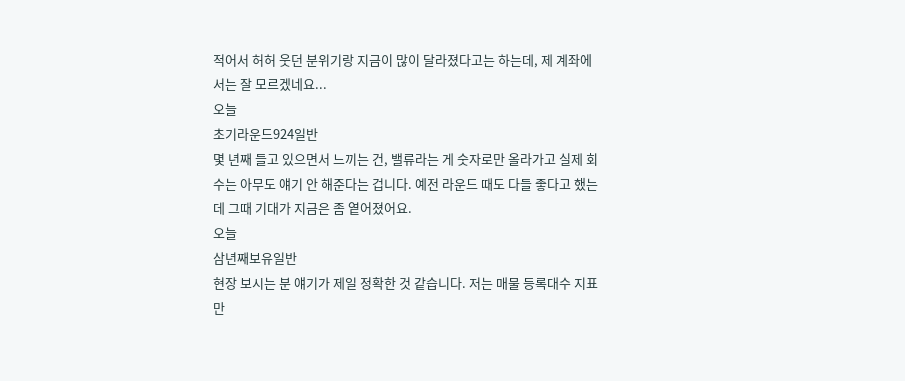적어서 허허 웃던 분위기랑 지금이 많이 달라졌다고는 하는데, 제 계좌에서는 잘 모르겠네요...
오늘
초기라운드924일반
몇 년째 들고 있으면서 느끼는 건, 밸류라는 게 숫자로만 올라가고 실제 회수는 아무도 얘기 안 해준다는 겁니다. 예전 라운드 때도 다들 좋다고 했는데 그때 기대가 지금은 좀 옅어졌어요.
오늘
삼년째보유일반
현장 보시는 분 얘기가 제일 정확한 것 같습니다. 저는 매물 등록대수 지표만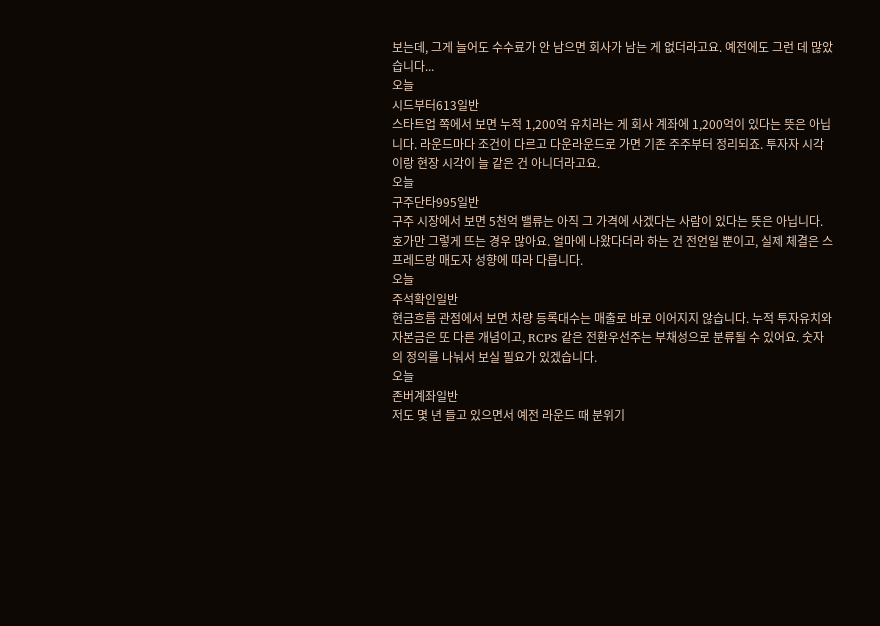보는데, 그게 늘어도 수수료가 안 남으면 회사가 남는 게 없더라고요. 예전에도 그런 데 많았습니다...
오늘
시드부터613일반
스타트업 쪽에서 보면 누적 1,200억 유치라는 게 회사 계좌에 1,200억이 있다는 뜻은 아닙니다. 라운드마다 조건이 다르고 다운라운드로 가면 기존 주주부터 정리되죠. 투자자 시각이랑 현장 시각이 늘 같은 건 아니더라고요.
오늘
구주단타995일반
구주 시장에서 보면 5천억 밸류는 아직 그 가격에 사겠다는 사람이 있다는 뜻은 아닙니다. 호가만 그렇게 뜨는 경우 많아요. 얼마에 나왔다더라 하는 건 전언일 뿐이고, 실제 체결은 스프레드랑 매도자 성향에 따라 다릅니다.
오늘
주석확인일반
현금흐름 관점에서 보면 차량 등록대수는 매출로 바로 이어지지 않습니다. 누적 투자유치와 자본금은 또 다른 개념이고, RCPS 같은 전환우선주는 부채성으로 분류될 수 있어요. 숫자의 정의를 나눠서 보실 필요가 있겠습니다.
오늘
존버계좌일반
저도 몇 년 들고 있으면서 예전 라운드 때 분위기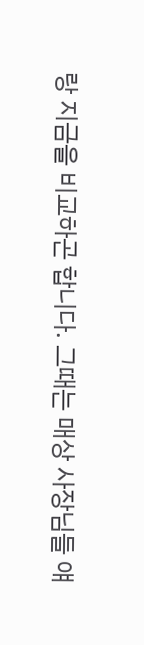랑 지금을 비교하곤 합니다. 그때는 매상 사장님들 얘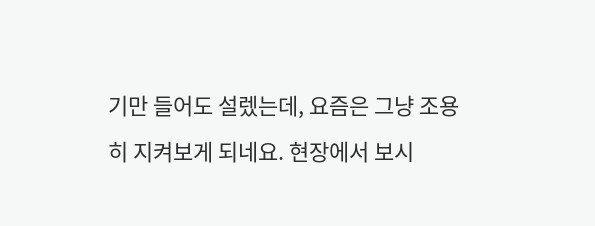기만 들어도 설렜는데, 요즘은 그냥 조용히 지켜보게 되네요. 현장에서 보시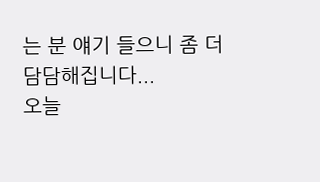는 분 얘기 들으니 좀 더 담담해집니다...
오늘